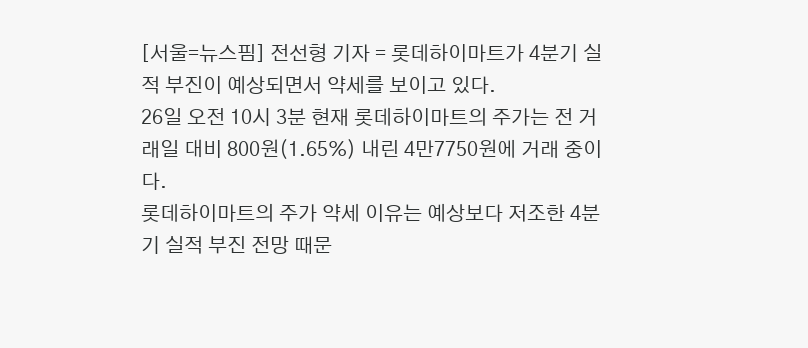[서울=뉴스핌] 전선형 기자 = 롯데하이마트가 4분기 실적 부진이 예상되면서 약세를 보이고 있다.
26일 오전 10시 3분 현재 롯데하이마트의 주가는 전 거래일 대비 800원(1.65%) 내린 4만7750원에 거래 중이다.
롯데하이마트의 주가 약세 이유는 예상보다 저조한 4분기 실적 부진 전망 때문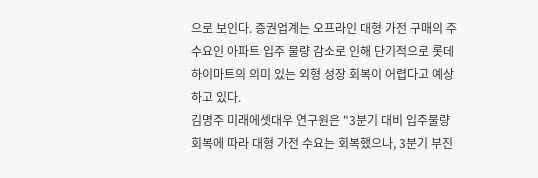으로 보인다. 증권업계는 오프라인 대형 가전 구매의 주 수요인 아파트 입주 물량 감소로 인해 단기적으로 롯데하이마트의 의미 있는 외형 성장 회복이 어렵다고 예상하고 있다.
김명주 미래에셋대우 연구원은 "3분기 대비 입주물량 회복에 따라 대형 가전 수요는 회복했으나, 3분기 부진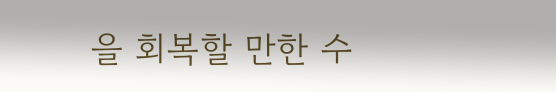을 회복할 만한 수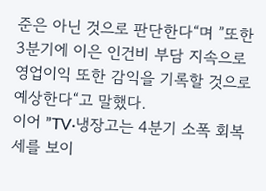준은 아닌 것으로 판단한다“며 ”또한 3분기에 이은 인건비 부담 지속으로 영업이익 또한 감익을 기록할 것으로 예상한다“고 말했다.
이어 ”TV·냉장고는 4분기 소폭 회복세를 보이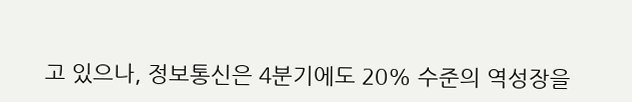고 있으나, 정보통신은 4분기에도 20% 수준의 역성장을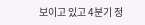보이고 있고 4분기 정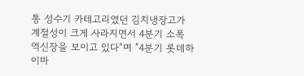통 성수기 카테고리였던 김치냉장고가 계절성이 크게 사라지면서 4분기 소폭 역신장을 보이고 있다“며 ”4분기 롯데하이마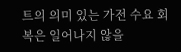트의 의미 있는 가전 수요 회복은 일어나지 않을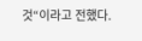것“이라고 전했다.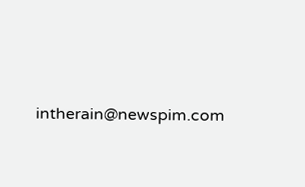intherain@newspim.com